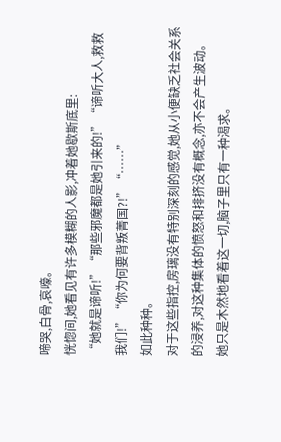啼哭,白骨,哀嚎。
恍惚间,她看见有许多模糊的人影,冲着她歇斯底里:
“她就是谛听!”“那些邪魔都是她引来的!”“谛听大人,救救我们!”“你为何要背叛菁国?!”“……”
如此种种。
对于这些指控,房璃没有特别深刻的感觉,她从小便缺乏社会关系的浸养,对这种集体的愤怒和排挤没有概念,亦不会产生波动。
她只是木然地看着这一切,脑子里只有一种渴求。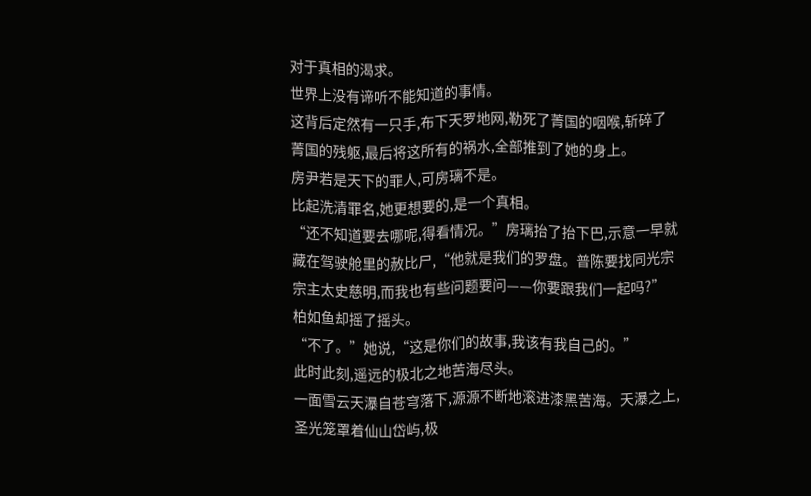对于真相的渴求。
世界上没有谛听不能知道的事情。
这背后定然有一只手,布下天罗地网,勒死了菁国的咽喉,斩碎了菁国的残躯,最后将这所有的祸水,全部推到了她的身上。
房尹若是天下的罪人,可房璃不是。
比起洗清罪名,她更想要的,是一个真相。
“还不知道要去哪呢,得看情况。”房璃抬了抬下巴,示意一早就藏在驾驶舱里的赦比尸,“他就是我们的罗盘。普陈要找同光宗宗主太史慈明,而我也有些问题要问——你要跟我们一起吗?”
柏如鱼却摇了摇头。
“不了。”她说,“这是你们的故事,我该有我自己的。”
此时此刻,遥远的极北之地苦海尽头。
一面雪云天瀑自苍穹落下,源源不断地滚进漆黑苦海。天瀑之上,圣光笼罩着仙山岱屿,极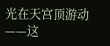光在天宫顶游动——这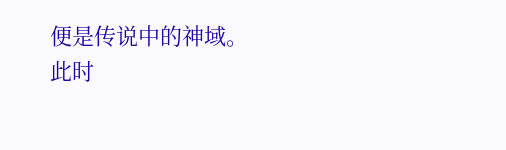便是传说中的神域。
此时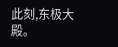此刻,东极大殿。